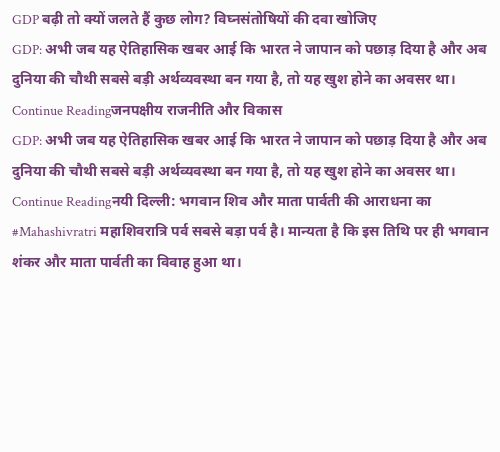GDP बढ़ी तो क्यों जलते हैं कुछ लोग? विघ्नसंतोषियों की दवा खोजिए
GDP: अभी जब यह ऐतिहासिक खबर आई कि भारत ने जापान को पछाड़ दिया है और अब दुनिया की चौथी सबसे बड़ी अर्थव्यवस्था बन गया है, तो यह खुश होने का अवसर था।
Continue Readingजनपक्षीय राजनीति और विकास
GDP: अभी जब यह ऐतिहासिक खबर आई कि भारत ने जापान को पछाड़ दिया है और अब दुनिया की चौथी सबसे बड़ी अर्थव्यवस्था बन गया है, तो यह खुश होने का अवसर था।
Continue Readingनयी दिल्ली: भगवान शिव और माता पार्वती की आराधना का #Mahashivratri महाशिवरात्रि पर्व सबसे बड़ा पर्व है। मान्यता है कि इस तिथि पर ही भगवान शंकर और माता पार्वती का विवाह हुआ था।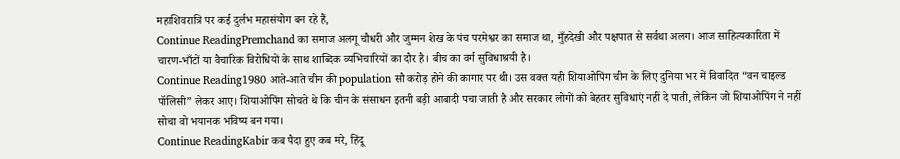महाशिवरात्रि पर कई दुर्लभ महासंयोग बन रहे हैं,
Continue ReadingPremchand का समाज अलगू चौधरी और जुम्मन शेख के पंच परमेश्वर का समाज था, मुँहदेखी और पक्षपात से सर्वथा अलग। आज साहित्यकारिता में चारण-भाँटों या वैचारिक विरोधियों के साथ शाब्दिक व्यभिचारियों का दौर है। बीच का वर्ग सुविधाश्रयी है।
Continue Reading1980 आते-आते चीन की population सौ करोड़ होने की कागार पर थी। उस वक्त यही शियाओपिंग चीन के लिए दुनिया भर में विवादित “वन चाइल्ड पॉलिसी” लेकर आए। शियाओपिंग सोचते थे कि चीन के संसाधन इतनी बड़ी आबादी पचा जाती है और सरकार लोगों को बेहतर सुविधाएं नहीं दे पाती, लेकिन जो शियाओपिंग ने नहीं सोचा वो भयानक भविष्य बन गया।
Continue ReadingKabir कब पैदा हुए कब मरे, हिंदू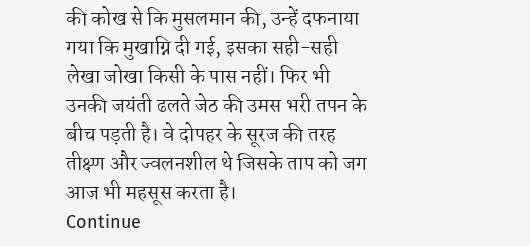की कोख से कि मुसलमान की, उन्हें दफनाया गया कि मुखाग्नि दी गई, इसका सही-सही लेखा जोखा किसी के पास नहीं। फिर भी उनकी जयंती ढलते जेठ की उमस भरी तपन के बीच पड़ती है। वे दोपहर के सूरज की तरह तीक्ष्ण और ज्वलनशील थे जिसके ताप को जग आज भी महसूस करता है।
Continue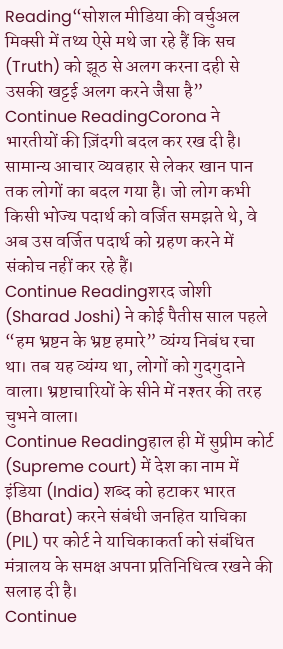Reading“सोशल मीडिया की वर्चुअल मिक्सी में तथ्य ऐसे मथे जा रहे हैं कि सच (Truth) को झूठ से अलग करना दही से उसकी खट्टई अलग करने जैसा है”
Continue ReadingCorona ने भारतीयों की ज़िंदगी बदल कर रख दी है। सामान्य आचार व्यवहार से लेकर खान पान तक लोगों का बदल गया है। जो लोग कभी किसी भोज्य पदार्थ को वर्जित समझते थे, वे अब उस वर्जित पदार्थ को ग्रहण करने में संकोच नहीं कर रहे हैं।
Continue Readingशरद जोशी (Sharad Joshi) ने कोई पैतीस साल पहले “हम भ्रष्टन के भ्रष्ट हमारे” व्यंग्य निबंध रचा था। तब यह व्यंग्य था, लोगों को गुदगुदाने वाला। भ्रष्टाचारियों के सीने में नश्तर की तरह चुभने वाला।
Continue Readingहाल ही में सुप्रीम कोर्ट (Supreme court) में देश का नाम में इंडिया (India) शब्द को हटाकर भारत (Bharat) करने संबंधी जनहित याचिका (PIL) पर कोर्ट ने याचिकाकर्ता को संबंधित मंत्रालय के समक्ष अपना प्रतिनिधित्व रखने की सलाह दी है।
Continue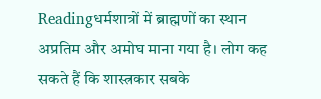Readingधर्मशात्रों में ब्राह्मणों का स्थान अप्रतिम और अमोघ माना गया है। लोग कह सकते हैं कि शास्त्रकार सबके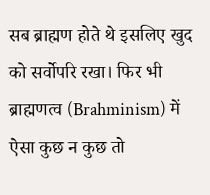सब ब्राह्मण होते थे इसलिए खुद को सर्वोपरि रखा। फिर भी ब्राह्मणत्व (Brahminism) में ऐसा कुछ न कुछ तो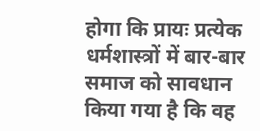होगा कि प्रायः प्रत्येक धर्मशास्त्रों में बार-बार समाज को सावधान किया गया है कि वह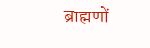ब्राह्मणों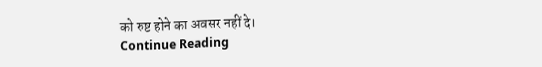को रुष्ट होने का अवसर नहीं दे।
Continue Reading